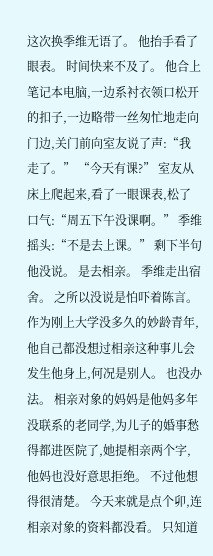这次换季维无语了。 他抬手看了眼表。 时间快来不及了。 他合上笔记本电脑,一边系衬衣领口松开的扣子,一边略带一丝匆忙地走向门边,关门前向室友说了声:“我走了。” “今天有课?” 室友从床上爬起来,看了一眼课表,松了口气:“周五下午没课啊。” 季维摇头:“不是去上课。” 剩下半句他没说。 是去相亲。 季维走出宿舍。 之所以没说是怕吓着陈言。 作为刚上大学没多久的妙龄青年,他自己都没想过相亲这种事儿会发生他身上,何况是别人。 也没办法。 相亲对象的妈妈是他妈多年没联系的老同学,为儿子的婚事愁得都进医院了,她提相亲两个字,他妈也没好意思拒绝。 不过他想得很清楚。 今天来就是点个卯,连相亲对象的资料都没看。 只知道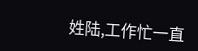姓陆,工作忙一直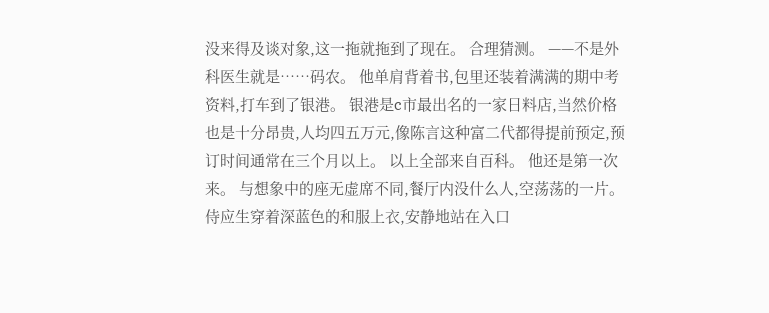没来得及谈对象,这一拖就拖到了现在。 合理猜测。 ——不是外科医生就是……码农。 他单肩背着书,包里还装着满满的期中考资料,打车到了银港。 银港是c市最出名的一家日料店,当然价格也是十分昂贵,人均四五万元,像陈言这种富二代都得提前预定,预订时间通常在三个月以上。 以上全部来自百科。 他还是第一次来。 与想象中的座无虚席不同,餐厅内没什么人,空荡荡的一片。 侍应生穿着深蓝色的和服上衣,安静地站在入口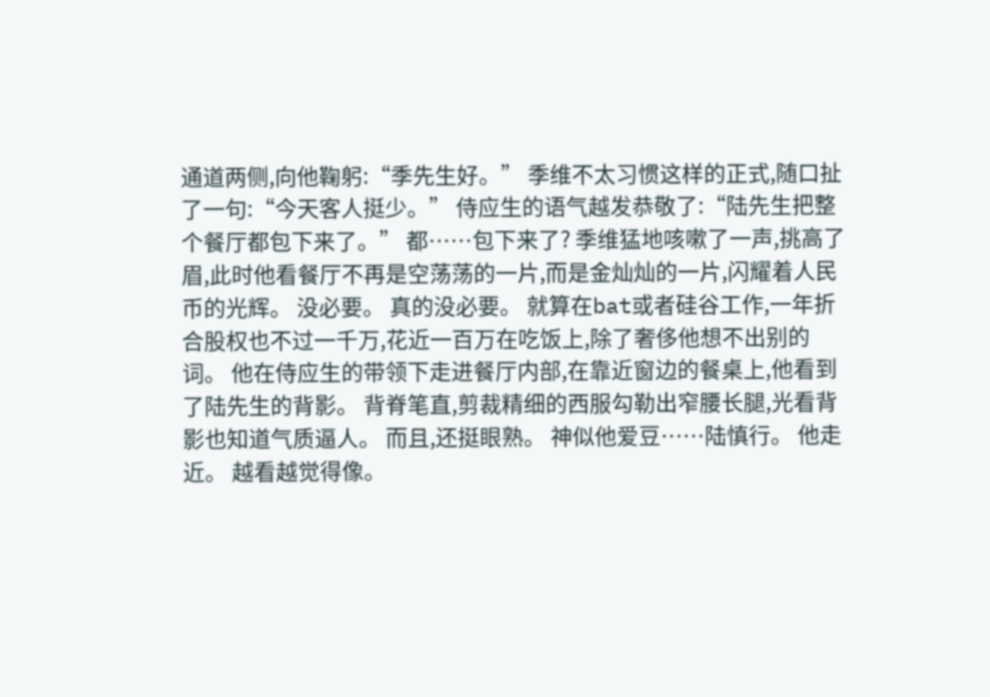通道两侧,向他鞠躬:“季先生好。” 季维不太习惯这样的正式,随口扯了一句:“今天客人挺少。” 侍应生的语气越发恭敬了:“陆先生把整个餐厅都包下来了。” 都……包下来了? 季维猛地咳嗽了一声,挑高了眉,此时他看餐厅不再是空荡荡的一片,而是金灿灿的一片,闪耀着人民币的光辉。 没必要。 真的没必要。 就算在bat或者硅谷工作,一年折合股权也不过一千万,花近一百万在吃饭上,除了奢侈他想不出别的词。 他在侍应生的带领下走进餐厅内部,在靠近窗边的餐桌上,他看到了陆先生的背影。 背脊笔直,剪裁精细的西服勾勒出窄腰长腿,光看背影也知道气质逼人。 而且,还挺眼熟。 神似他爱豆……陆慎行。 他走近。 越看越觉得像。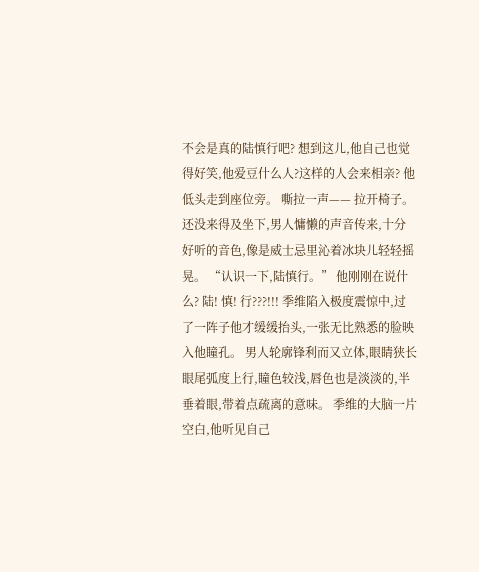不会是真的陆慎行吧? 想到这儿,他自己也觉得好笑,他爱豆什么人?这样的人会来相亲? 他低头走到座位旁。 嘶拉一声—— 拉开椅子。 还没来得及坐下,男人慵懒的声音传来,十分好听的音色,像是威士忌里沁着冰块儿轻轻摇晃。 “认识一下,陆慎行。” 他刚刚在说什么? 陆! 慎! 行???!!! 季维陷入极度震惊中,过了一阵子他才缓缓抬头,一张无比熟悉的脸映入他瞳孔。 男人轮廓锋利而又立体,眼睛狭长眼尾弧度上行,瞳色较浅,唇色也是淡淡的,半垂着眼,带着点疏离的意味。 季维的大脑一片空白,他听见自己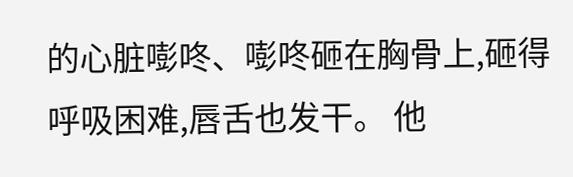的心脏嘭咚、嘭咚砸在胸骨上,砸得呼吸困难,唇舌也发干。 他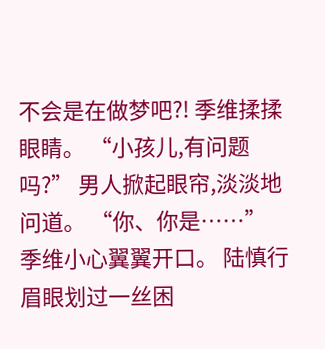不会是在做梦吧?! 季维揉揉眼睛。 “小孩儿,有问题吗?” 男人掀起眼帘,淡淡地问道。 “你、你是……” 季维小心翼翼开口。 陆慎行眉眼划过一丝困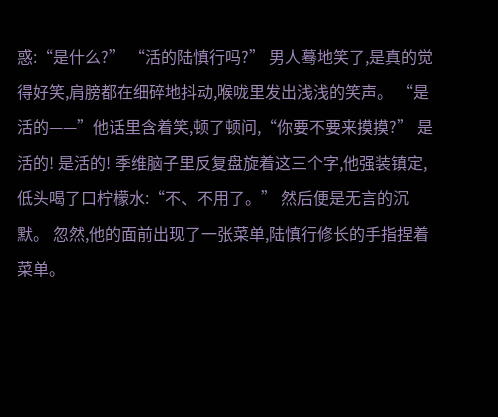惑:“是什么?” “活的陆慎行吗?” 男人蓦地笑了,是真的觉得好笑,肩膀都在细碎地抖动,喉咙里发出浅浅的笑声。 “是活的——”他话里含着笑,顿了顿问,“你要不要来摸摸?” 是活的! 是活的! 季维脑子里反复盘旋着这三个字,他强装镇定,低头喝了口柠檬水:“不、不用了。” 然后便是无言的沉默。 忽然,他的面前出现了一张菜单,陆慎行修长的手指捏着菜单。